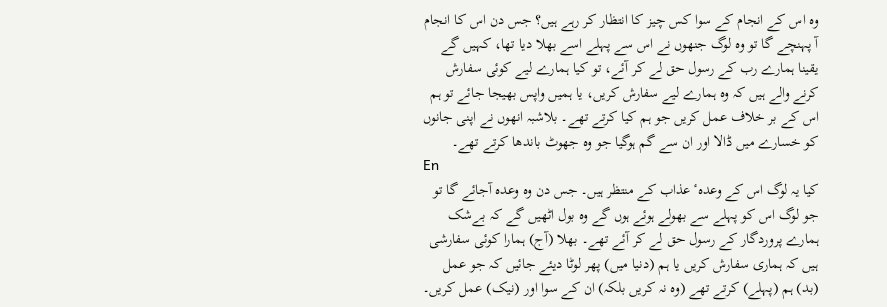وہ اس کے انجام کے سوا کس چیز کا انتظار کر رہے ہیں؟ جس دن اس کا انجام آ پہنچے گا تو وہ لوگ جنھوں نے اس سے پہلے اسے بھلا دیا تھا، کہیں گے یقینا ہمارے رب کے رسول حق لے کر آئے، تو کیا ہمارے لیے کوئی سفارش کرنے والے ہیں کہ وہ ہمارے لیے سفارش کریں، یا ہمیں واپس بھیجا جائے تو ہم اس کے بر خلاف عمل کریں جو ہم کیا کرتے تھے۔ بلاشبہ انھوں نے اپنی جانوں کو خسارے میں ڈالا اور ان سے گم ہوگیا جو وہ جھوٹ باندھا کرتے تھے۔
En
کیا یہ لوگ اس کے وعدہٴ عذاب کے منتظر ہیں۔ جس دن وہ وعدہ آجائے گا تو جو لوگ اس کو پہلے سے بھولے ہوئے ہوں گے وہ بول اٹھیں گے کہ بےشک ہمارے پروردگار کے رسول حق لے کر آئے تھے۔ بھلا (آج) ہمارا کوئی سفارشی ہیں کہ ہماری سفارش کریں یا ہم (دنیا میں) پھر لوٹا دیئے جائیں کہ جو عمل (بد) ہم (پہلے) کرتے تھے (وہ نہ کریں بلکہ) ان کے سوا اور (نیک) عمل کریں۔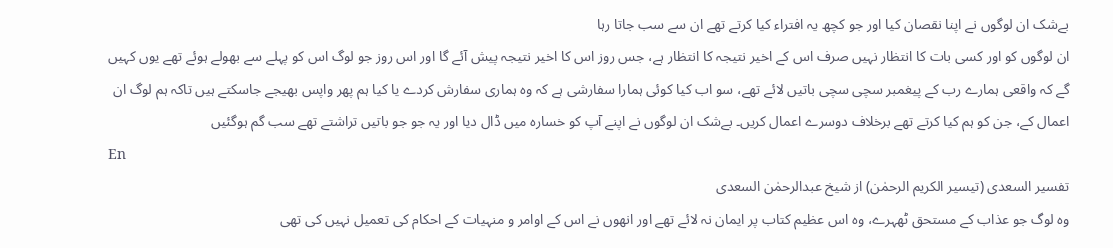بےشک ان لوگوں نے اپنا نقصان کیا اور جو کچھ یہ افتراء کیا کرتے تھے ان سے سب جاتا رہا
ان لوگوں کو اور کسی بات کا انتظار نہیں صرف اس کے اخیر نتیجہ کا انتظار ہے، جس روز اس کا اخیر نتیجہ پیش آئے گا اور اس روز جو لوگ اس کو پہلے سے بھولے ہوئے تھے یوں کہیں گے کہ واقعی ہمارے رب کے پیغمبر سچی سچی باتیں لائے تھے، سو اب کیا کوئی ہمارا سفارشی ہے کہ وه ہماری سفارش کردے یا کیا ہم پھر واپس بھیجے جاسکتے ہیں تاکہ ہم لوگ ان اعمال کے، جن کو ہم کیا کرتے تھے برخلاف دوسرے اعمال کریں۔ بےشک ان لوگوں نے اپنے آپ کو خساره میں ڈال دیا اور یہ جو جو باتیں تراشتے تھے سب گم ہوگئیں
En
تفسیر السعدی (تیسیر الکریم الرحمٰن) از شیخ عبدالرحمٰن السعدی
وہ لوگ جو عذاب کے مستحق ٹھہرے، وہ اس عظیم کتاب پر ایمان نہ لائے تھے اور انھوں نے اس کے اوامر و منہیات کے احکام کی تعمیل نہیں کی تھی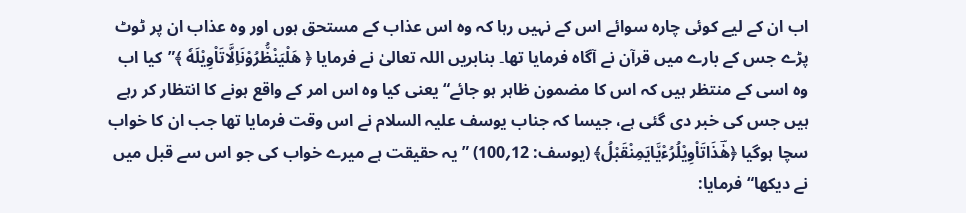اب ان کے لیے کوئی چارہ سوائے اس کے نہیں رہا کہ وہ اس عذاب کے مستحق ہوں اور وہ عذاب ان پر ٹوٹ پڑے جس کے بارے میں قرآن نے آگاہ فرمایا تھا۔ بنابریں اللہ تعالیٰ نے فرمایا ﴿ هَلْیَنْظُ٘رُوْنَاِلَّاتَاْوِیْلَهٗ ﴾”کیا اب وہ اسی کے منتظر ہیں کہ اس کا مضمون ظاہر ہو جائے“ یعنی کیا وہ اس امر کے واقع ہونے کا انتظار کر رہے ہیں جس کی خبر دی گئی ہے، جیسا کہ جناب یوسف علیہ السلام نے اس وقت فرمایا تھا جب ان کا خواب سچا ہوگیا ﴿هٰؔذَاتَاْوِیْلُرُءْیَ٘ایَمِنْقَبْلُ﴾ (یوسف: 12؍100) ”یہ حقیقت ہے میرے خواب کی جو اس سے قبل میں نے دیکھا“ فرمایا: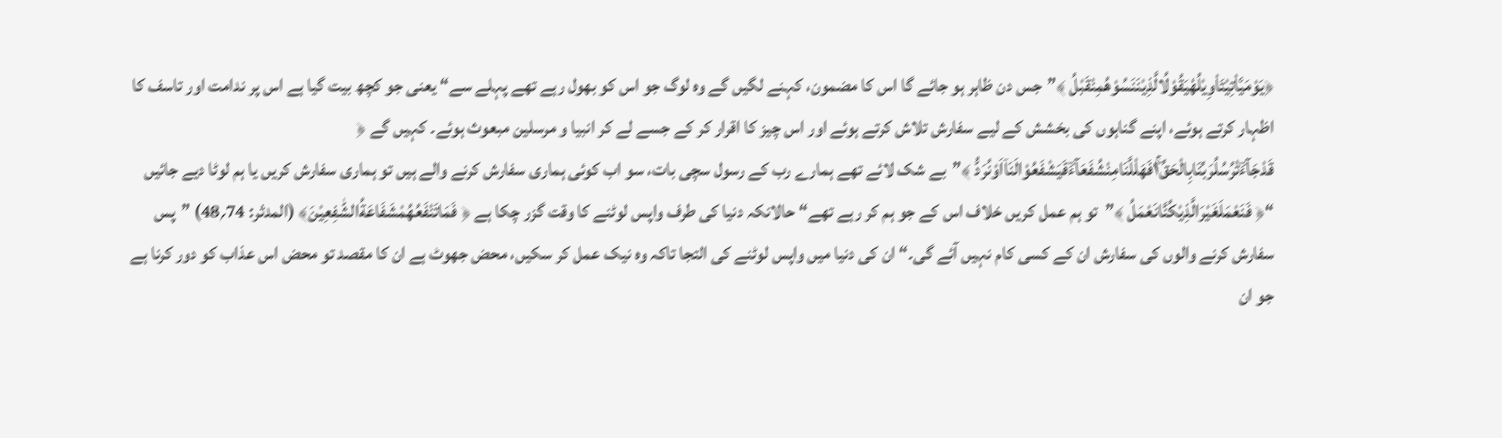﴿یَوْمَیَ٘اْتِیْتَاْوِیْلُهٗیَقُوْلُالَّذِیْنَنَسُوْهُمِنْقَبْلُ ﴾”جس دن ظاہر ہو جائے گا اس کا مضمون، کہنے لگیں گے وہ لوگ جو اس کو بھول رہے تھے پہلے سے“ یعنی جو کچھ بیت گیا ہے اس پر ندامت اور تاسف کا اظہار کرتے ہوئے، اپنے گناہوں کی بخشش کے لیے سفارش تلاش کرتے ہوئے اور اس چیز کا اقرار کر کے جسے لے کر انبیا و مرسلین مبعوث ہوئے۔ کہیں گے ﴿ قَدْجَآءَؔتْرُسُلُرَبِّنَابِالْحَقِّ١ۚفَهَلْلَّنَامِنْشُفَعَآءَؔفَیَشْفَعُوْالَنَاۤاَوْنُرَدُّ ﴾”بے شک لائے تھے ہمارے رب کے رسول سچی بات، سو اب کوئی ہماری سفارش کرنے والے ہیں تو ہماری سفارش کریں یا ہم لوٹا دیے جائیں “﴿ فَنَعْمَلَغَیْرَالَّذِیْكُنَّانَعْمَلُ ﴾”تو ہم عمل کریں خلاف اس کے جو ہم کر رہے تھے“ حالانکہ دنیا کی طرف واپس لوٹنے کا وقت گزر چکا ہے ﴿ فَمَاتَنْفَعُهُمْشَفَاعَةُالشّٰفِعِیْنَ﴾ (المدثر: 74؍48) ”پس سفارش کرنے والوں کی سفارش ان کے کسی کام نہیں آئے گی۔“ان کی دنیا میں واپس لوٹنے کی التجا تاکہ وہ نیک عمل کر سکیں، محض جھوٹ ہے ان کا مقصد تو محض اس عذاب کو دور کرنا ہے جو ان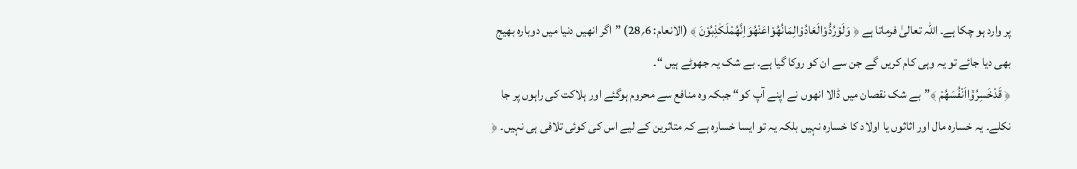پر وارد ہو چکا ہے۔ اللہ تعالیٰ فرماتا ہے ﴿ وَلَوْرُدُّوْالَعَادُوْالِمَانُهُوْاعَنْهُوَاِنَّهُمْلَكٰذِبُوْنَ ﴾ (الانعام: 6؍28) ”اگر انھیں دنیا میں دوبارہ بھیج بھی دیا جائے تو یہ وہی کام کریں گے جن سے ان کو روکا گیا ہے۔ بے شک یہ جھوٹے ہیں “۔
﴿ قَدْخَسِرُوْۤااَنْفُسَهُمْ ﴾”بے شک نقصان میں ڈالا انھوں نے اپنے آپ کو“ جبکہ وہ منافع سے محروم ہوگئے اور ہلاکت کی راہوں پر جا نکلے۔ یہ خسارہ مال اور اثاثوں یا اولاد کا خسارہ نہیں بلکہ یہ تو ایسا خسارہ ہے کہ متاثرین کے لیے اس کی کوئی تلافی ہی نہیں۔ ﴿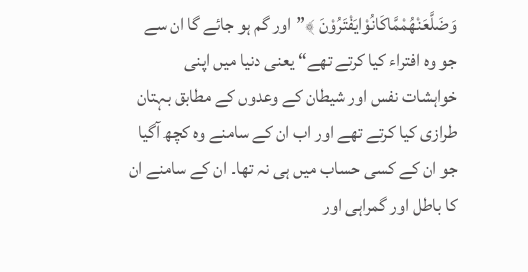وَضَلَّعَنْهُمْمَّاكَانُوْایَفْتَرُوْنَ ﴾”اور گم ہو جائے گا ان سے جو وہ افتراء کیا کرتے تھے“ یعنی دنیا میں اپنی خواہشات نفس اور شیطان کے وعدوں کے مطابق بہتان طرازی کیا کرتے تھے اور اب ان کے سامنے وہ کچھ آگیا جو ان کے کسی حساب میں ہی نہ تھا۔ ان کے سامنے ان کا باطل اور گمراہی اور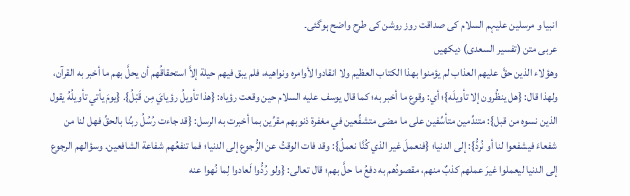انبیا و مرسلین علیہم السلام کی صداقت روز روشن کی طرح واضح ہوگئی۔
عربی متن (تفسیر السعدی) دیکھیں
وهؤلاء الذين حقَّ عليهم العذاب لم يؤمنوا بهذا الكتاب العظيم ولا انقادوا لأوامره ونواهيه، فلم يبق فيهم حيلة إلاَّ استحقاقُهم أن يحلَّ بهم ما أخبر به القرآن، ولهذا قال: {هل ينظُرون إلا تأويلَه}؛ أي: وقوع ما أخبر به؛ كما قال يوسف عليه السلام حين وقعت رؤياه: {هذا تأويلُ رؤيايَ مِن قَبْلُ}. {يومَ يأتي تأويلُهُ يقول الذين نسوه من قبل}: متندِّمين متأسِّفين على ما مضى متشفِّعين في مغفرة ذنوبهم مقرِّين بما أخبرت به الرسل: {قد جاءت رُسُلُ ربِّنا بالحقِّ فهل لنا من شفعاءَ فيشفعوا لنا أو نُردُّ}: إلى الدنيا؛ {فنعملَ غير الذي كُنَّا نعملُ}: وقد فات الوقتُ عن الرُّجوع إلى الدنيا؛ فما تنفعُهم شفاعة الشافعين. وسؤالهم الرجوع إلى الدنيا ليعملوا غيرَ عملهم كذبٌ منهم، مقصودُهم به دفعُ ما حلَّ بهم؛ قال تعالى: {ولو رُدُّوا لَعادوا لِما نُهوا عنه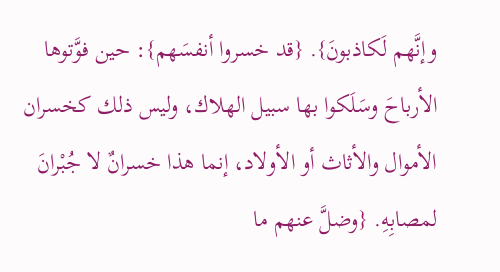وإنَّهم لَكاذبونَ}. {قد خسروا أنفسَهم}: حين فوَّتوها الأرباحَ وسَلَكوا بها سبيل الهلاك، وليس ذلك كخسران الأموال والأثاث أو الأولاد، إنما هذا خسرانٌ لا جُبْرانَ لمصابِهِ. {وضلَّ عنهم ما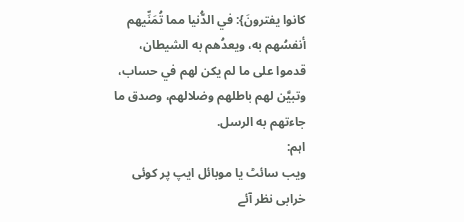كانوا يفترونَ}: في الدُّنيا مما تُمَنِّيهم أنفسُهم به، ويعدُهم به الشيطان، قدموا على ما لم يكن لهم في حساب، وتبيَّن لهم باطلهم وضلالهم، وصدق ما جاءتهم به الرسل.
اہم:
ویب سائٹ یا موبائل ایپ پر کوئی خرابی نظر آئے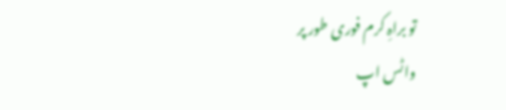تو براہِ کرم فوری طور پر
واٹس اپ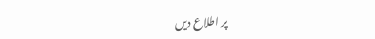پر اطلاع دیں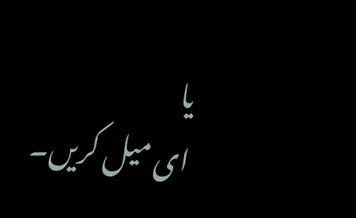یا
ای میل کریں۔